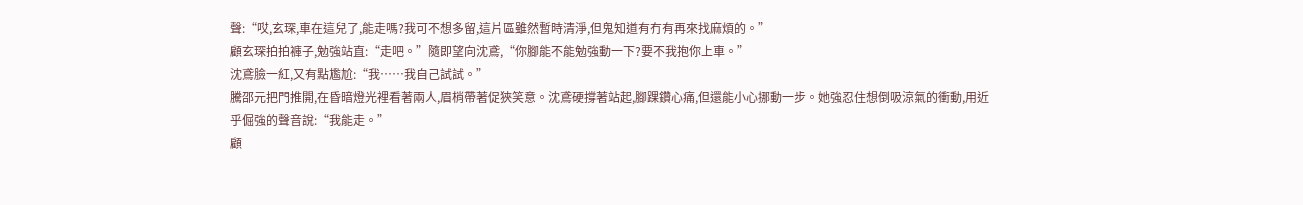聲:“哎,玄琛,車在這兒了,能走嗎?我可不想多留,這片區雖然暫時清淨,但鬼知道有冇有再來找麻煩的。”
顧玄琛拍拍褲子,勉強站直:“走吧。”隨即望向沈鳶,“你腳能不能勉強動一下?要不我抱你上車。”
沈鳶臉一紅,又有點尷尬:“我……我自己試試。”
騰邵元把門推開,在昏暗燈光裡看著兩人,眉梢帶著促狹笑意。沈鳶硬撐著站起,腳踝鑽心痛,但還能小心挪動一步。她強忍住想倒吸涼氣的衝動,用近乎倔強的聲音說:“我能走。”
顧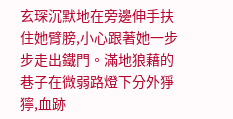玄琛沉默地在旁邊伸手扶住她臂膀,小心跟著她一步步走出鐵門。滿地狼藉的巷子在微弱路燈下分外猙獰,血跡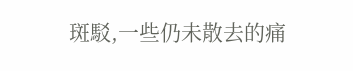斑駁,一些仍未散去的痛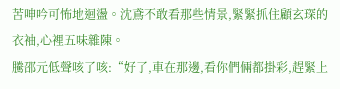苦呻吟可怖地迴盪。沈鳶不敢看那些情景,緊緊抓住顧玄琛的衣袖,心裡五味雜陳。
騰邵元低聲咳了咳:“好了,車在那邊,看你們倆都掛彩,趕緊上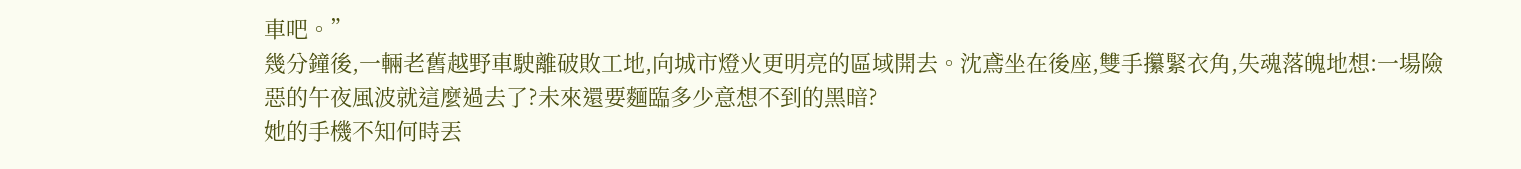車吧。”
幾分鐘後,一輛老舊越野車駛離破敗工地,向城市燈火更明亮的區域開去。沈鳶坐在後座,雙手攥緊衣角,失魂落魄地想:一場險惡的午夜風波就這麼過去了?未來還要麵臨多少意想不到的黑暗?
她的手機不知何時丟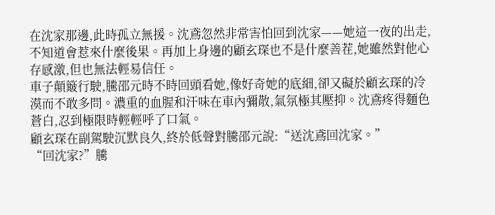在沈家那邊,此時孤立無援。沈鳶忽然非常害怕回到沈家——她這一夜的出走,不知道會惹來什麼後果。再加上身邊的顧玄琛也不是什麼善茬,她雖然對他心存感激,但也無法輕易信任。
車子顛簸行駛,騰邵元時不時回頭看她,像好奇她的底細,卻又礙於顧玄琛的冷漠而不敢多問。濃重的血腥和汗味在車內彌散,氣氛極其壓抑。沈鳶疼得麵色蒼白,忍到極限時輕輕呼了口氣。
顧玄琛在副駕駛沉默良久,終於低聲對騰邵元說:“送沈鳶回沈家。”
“回沈家?”騰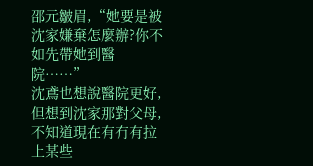邵元皺眉,“她要是被沈家嫌棄怎麼辦?你不如先帶她到醫院……”
沈鳶也想說醫院更好,但想到沈家那對父母,不知道現在有冇有拉上某些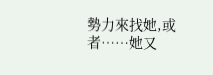勢力來找她,或者……她又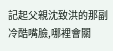記起父親沈致洪的那副冷酷嘴臉,哪裡會關